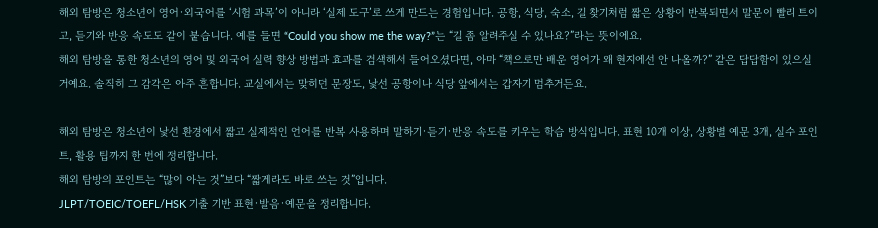해외 탐방은 청소년이 영어·외국어를 ‘시험 과목’이 아니라 ‘실제 도구’로 쓰게 만드는 경험입니다. 공항, 식당, 숙소, 길 찾기처럼 짧은 상황이 반복되면서 말문이 빨리 트이고, 듣기와 반응 속도도 같이 붙습니다. 예를 들면 “Could you show me the way?”는 “길 좀 알려주실 수 있나요?”라는 뜻이에요.
해외 탐방을 통한 청소년의 영어 및 외국어 실력 향상 방법과 효과를 검색해서 들어오셨다면, 아마 “책으로만 배운 영어가 왜 현지에선 안 나올까?” 같은 답답함이 있으실 거예요. 솔직히 그 감각은 아주 흔합니다. 교실에서는 맞히던 문장도, 낯선 공항이나 식당 앞에서는 갑자기 멈추거든요.

해외 탐방은 청소년이 낯선 환경에서 짧고 실제적인 언어를 반복 사용하며 말하기·듣기·반응 속도를 키우는 학습 방식입니다. 표현 10개 이상, 상황별 예문 3개, 실수 포인트, 활용 팁까지 한 번에 정리합니다.
해외 탐방의 포인트는 “많이 아는 것”보다 “짧게라도 바로 쓰는 것”입니다.
JLPT/TOEIC/TOEFL/HSK 기출 기반 표현·발음·예문을 정리합니다.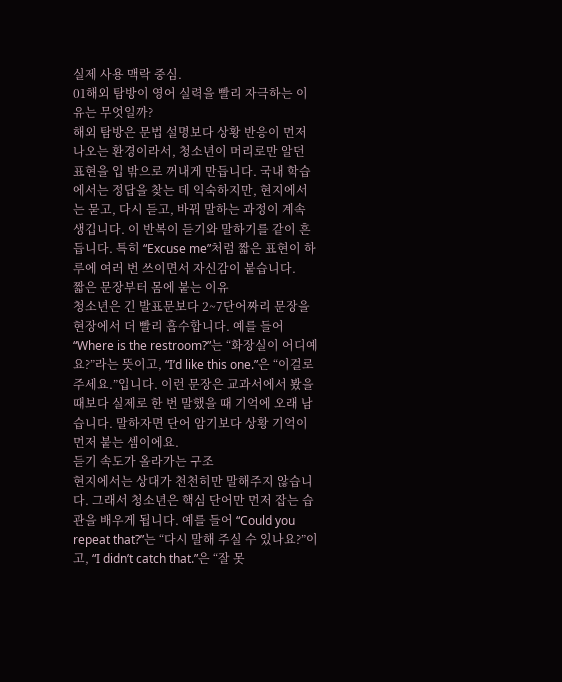실제 사용 맥락 중심.
01해외 탐방이 영어 실력을 빨리 자극하는 이유는 무엇일까?
해외 탐방은 문법 설명보다 상황 반응이 먼저 나오는 환경이라서, 청소년이 머리로만 알던 표현을 입 밖으로 꺼내게 만듭니다. 국내 학습에서는 정답을 찾는 데 익숙하지만, 현지에서는 묻고, 다시 듣고, 바꿔 말하는 과정이 계속 생깁니다. 이 반복이 듣기와 말하기를 같이 흔듭니다. 특히 “Excuse me”처럼 짧은 표현이 하루에 여러 번 쓰이면서 자신감이 붙습니다.
짧은 문장부터 몸에 붙는 이유
청소년은 긴 발표문보다 2~7단어짜리 문장을 현장에서 더 빨리 흡수합니다. 예를 들어 “Where is the restroom?”는 “화장실이 어디예요?”라는 뜻이고, “I’d like this one.”은 “이걸로 주세요.”입니다. 이런 문장은 교과서에서 봤을 때보다 실제로 한 번 말했을 때 기억에 오래 남습니다. 말하자면 단어 암기보다 상황 기억이 먼저 붙는 셈이에요.
듣기 속도가 올라가는 구조
현지에서는 상대가 천천히만 말해주지 않습니다. 그래서 청소년은 핵심 단어만 먼저 잡는 습관을 배우게 됩니다. 예를 들어 “Could you repeat that?”는 “다시 말해 주실 수 있나요?”이고, “I didn’t catch that.”은 “잘 못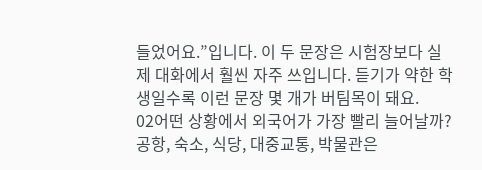들었어요.”입니다. 이 두 문장은 시험장보다 실제 대화에서 훨씬 자주 쓰입니다. 듣기가 약한 학생일수록 이런 문장 몇 개가 버팀목이 돼요.
02어떤 상황에서 외국어가 가장 빨리 늘어날까?
공항, 숙소, 식당, 대중교통, 박물관은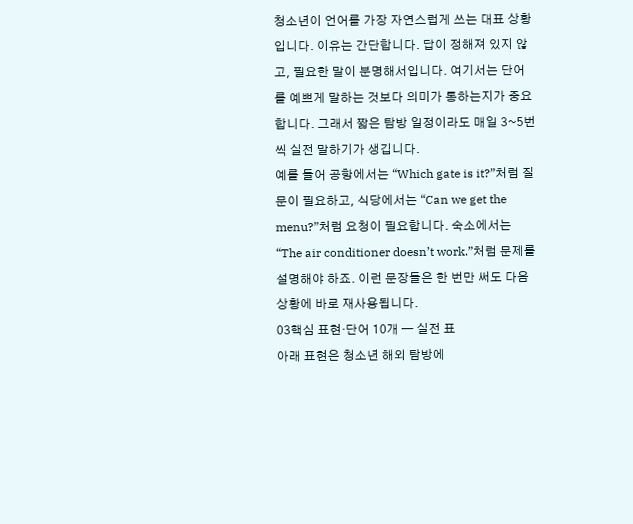청소년이 언어를 가장 자연스럽게 쓰는 대표 상황입니다. 이유는 간단합니다. 답이 정해져 있지 않고, 필요한 말이 분명해서입니다. 여기서는 단어를 예쁘게 말하는 것보다 의미가 통하는지가 중요합니다. 그래서 짧은 탐방 일정이라도 매일 3~5번씩 실전 말하기가 생깁니다.
예를 들어 공항에서는 “Which gate is it?”처럼 질문이 필요하고, 식당에서는 “Can we get the menu?”처럼 요청이 필요합니다. 숙소에서는 “The air conditioner doesn’t work.”처럼 문제를 설명해야 하죠. 이런 문장들은 한 번만 써도 다음 상황에 바로 재사용됩니다.
03핵심 표현·단어 10개 — 실전 표
아래 표현은 청소년 해외 탐방에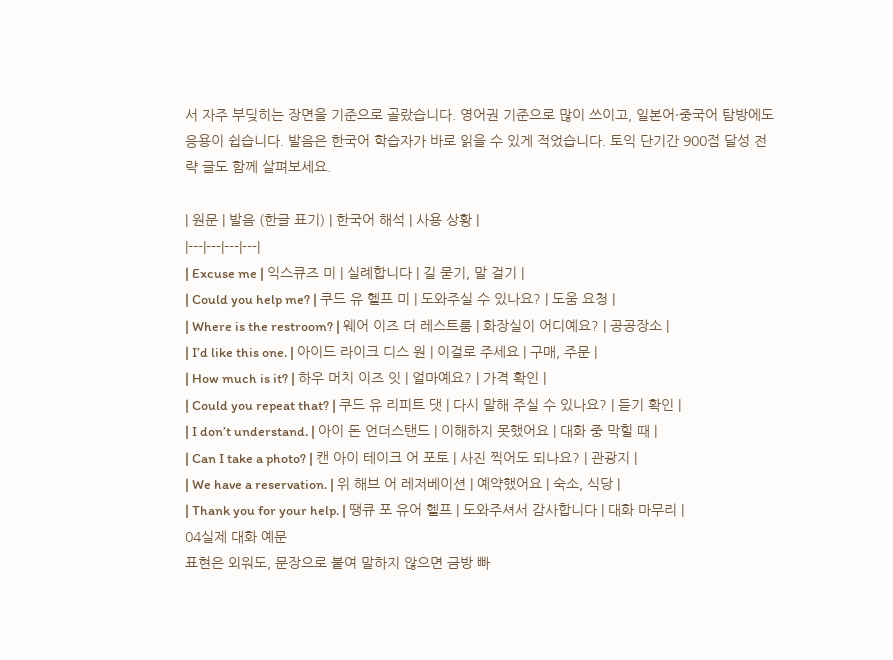서 자주 부딪히는 장면을 기준으로 골랐습니다. 영어권 기준으로 많이 쓰이고, 일본어·중국어 탐방에도 응용이 쉽습니다. 발음은 한국어 학습자가 바로 읽을 수 있게 적었습니다. 토익 단기간 900점 달성 전략 글도 함께 살펴보세요.

| 원문 | 발음 (한글 표기) | 한국어 해석 | 사용 상황 |
|---|---|---|---|
| Excuse me | 익스큐즈 미 | 실례합니다 | 길 묻기, 말 걸기 |
| Could you help me? | 쿠드 유 헬프 미 | 도와주실 수 있나요? | 도움 요청 |
| Where is the restroom? | 웨어 이즈 더 레스트룸 | 화장실이 어디예요? | 공공장소 |
| I’d like this one. | 아이드 라이크 디스 원 | 이걸로 주세요 | 구매, 주문 |
| How much is it? | 하우 머치 이즈 잇 | 얼마예요? | 가격 확인 |
| Could you repeat that? | 쿠드 유 리피트 댓 | 다시 말해 주실 수 있나요? | 듣기 확인 |
| I don’t understand. | 아이 돈 언더스탠드 | 이해하지 못했어요 | 대화 중 막힐 때 |
| Can I take a photo? | 캔 아이 테이크 어 포토 | 사진 찍어도 되나요? | 관광지 |
| We have a reservation. | 위 해브 어 레저베이션 | 예약했어요 | 숙소, 식당 |
| Thank you for your help. | 땡큐 포 유어 헬프 | 도와주셔서 감사합니다 | 대화 마무리 |
04실제 대화 예문
표현은 외워도, 문장으로 붙여 말하지 않으면 금방 빠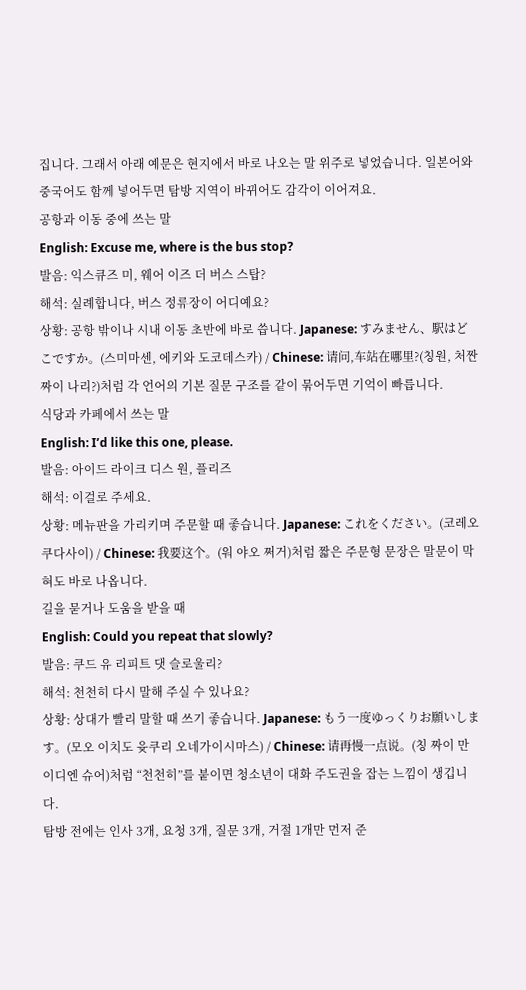집니다. 그래서 아래 예문은 현지에서 바로 나오는 말 위주로 넣었습니다. 일본어와 중국어도 함께 넣어두면 탐방 지역이 바뀌어도 감각이 이어져요.
공항과 이동 중에 쓰는 말
English: Excuse me, where is the bus stop?
발음: 익스큐즈 미, 웨어 이즈 더 버스 스탑?
해석: 실례합니다, 버스 정류장이 어디예요?
상황: 공항 밖이나 시내 이동 초반에 바로 씁니다. Japanese: すみません、駅はどこですか。(스미마센, 에키와 도코데스카) / Chinese: 请问,车站在哪里?(칭원, 처짠 짜이 나리?)처럼 각 언어의 기본 질문 구조를 같이 묶어두면 기억이 빠릅니다.
식당과 카페에서 쓰는 말
English: I’d like this one, please.
발음: 아이드 라이크 디스 원, 플리즈
해석: 이걸로 주세요.
상황: 메뉴판을 가리키며 주문할 때 좋습니다. Japanese: これをください。(코레오 쿠다사이) / Chinese: 我要这个。(워 야오 쩌거)처럼 짧은 주문형 문장은 말문이 막혀도 바로 나옵니다.
길을 묻거나 도움을 받을 때
English: Could you repeat that slowly?
발음: 쿠드 유 리피트 댓 슬로울리?
해석: 천천히 다시 말해 주실 수 있나요?
상황: 상대가 빨리 말할 때 쓰기 좋습니다. Japanese: もう一度ゆっくりお願いします。(모오 이치도 윳쿠리 오네가이시마스) / Chinese: 请再慢一点说。(칭 짜이 만 이디엔 슈어)처럼 “천천히”를 붙이면 청소년이 대화 주도권을 잡는 느낌이 생깁니다.
탐방 전에는 인사 3개, 요청 3개, 질문 3개, 거절 1개만 먼저 준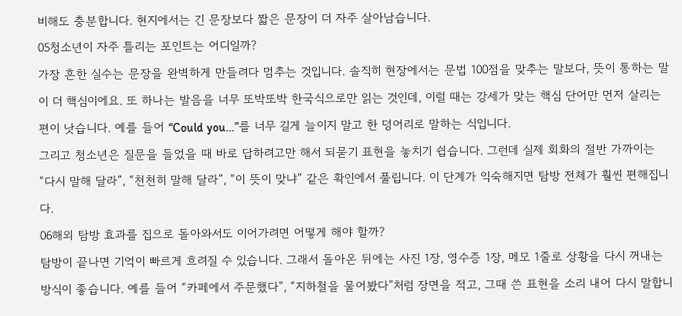비해도 충분합니다. 현지에서는 긴 문장보다 짧은 문장이 더 자주 살아남습니다.
05청소년이 자주 틀리는 포인트는 어디일까?
가장 흔한 실수는 문장을 완벽하게 만들려다 멈추는 것입니다. 솔직히 현장에서는 문법 100점을 맞추는 말보다, 뜻이 통하는 말이 더 핵심이에요. 또 하나는 발음을 너무 또박또박 한국식으로만 읽는 것인데, 이럴 때는 강세가 맞는 핵심 단어만 먼저 살리는 편이 낫습니다. 예를 들어 “Could you…”를 너무 길게 늘이지 말고 한 덩어리로 말하는 식입니다.
그리고 청소년은 질문을 들었을 때 바로 답하려고만 해서 되묻기 표현을 놓치기 쉽습니다. 그런데 실제 회화의 절반 가까이는 “다시 말해 달라”, “천천히 말해 달라”, “이 뜻이 맞냐” 같은 확인에서 풀립니다. 이 단계가 익숙해지면 탐방 전체가 훨씬 편해집니다.
06해외 탐방 효과를 집으로 돌아와서도 이어가려면 어떻게 해야 할까?
탐방이 끝나면 기억이 빠르게 흐려질 수 있습니다. 그래서 돌아온 뒤에는 사진 1장, 영수증 1장, 메모 1줄로 상황을 다시 꺼내는 방식이 좋습니다. 예를 들어 “카페에서 주문했다”, “지하철을 물어봤다”처럼 장면을 적고, 그때 쓴 표현을 소리 내어 다시 말합니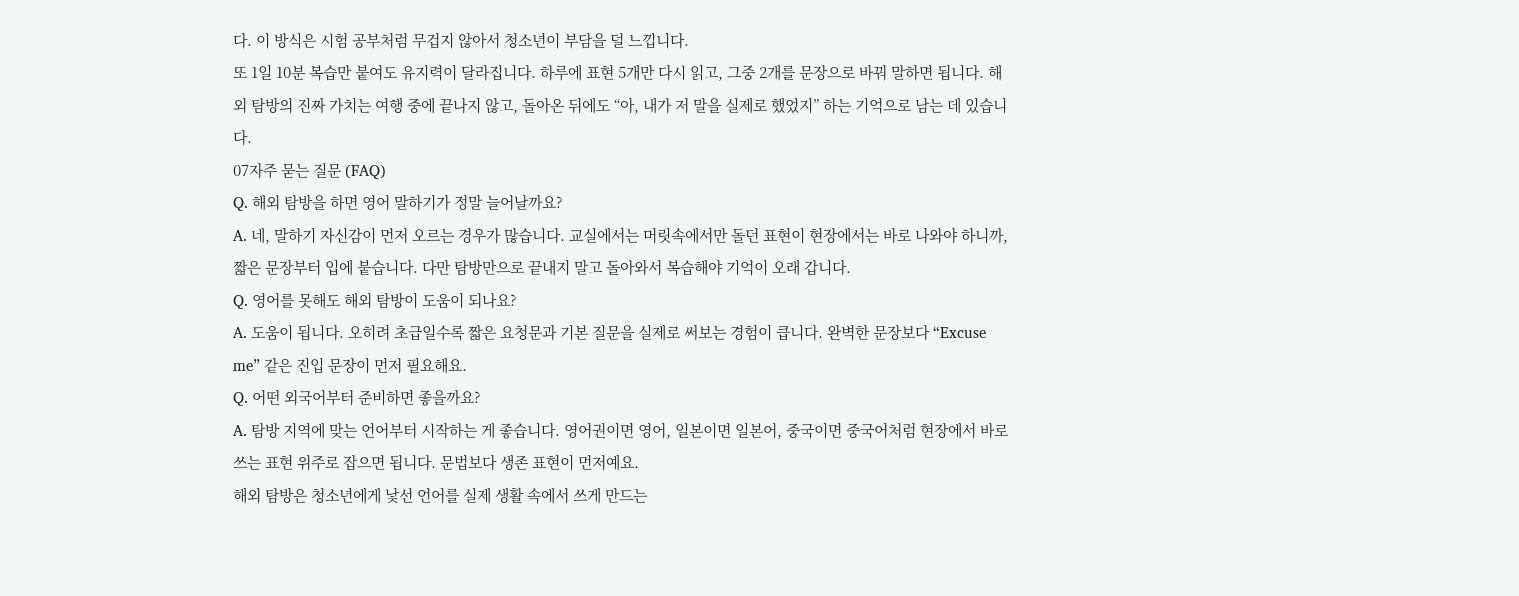다. 이 방식은 시험 공부처럼 무겁지 않아서 청소년이 부담을 덜 느낍니다.
또 1일 10분 복습만 붙여도 유지력이 달라집니다. 하루에 표현 5개만 다시 읽고, 그중 2개를 문장으로 바꿔 말하면 됩니다. 해외 탐방의 진짜 가치는 여행 중에 끝나지 않고, 돌아온 뒤에도 “아, 내가 저 말을 실제로 했었지” 하는 기억으로 남는 데 있습니다.
07자주 묻는 질문 (FAQ)
Q. 해외 탐방을 하면 영어 말하기가 정말 늘어날까요?
A. 네, 말하기 자신감이 먼저 오르는 경우가 많습니다. 교실에서는 머릿속에서만 돌던 표현이 현장에서는 바로 나와야 하니까, 짧은 문장부터 입에 붙습니다. 다만 탐방만으로 끝내지 말고 돌아와서 복습해야 기억이 오래 갑니다.
Q. 영어를 못해도 해외 탐방이 도움이 되나요?
A. 도움이 됩니다. 오히려 초급일수록 짧은 요청문과 기본 질문을 실제로 써보는 경험이 큽니다. 완벽한 문장보다 “Excuse me” 같은 진입 문장이 먼저 필요해요.
Q. 어떤 외국어부터 준비하면 좋을까요?
A. 탐방 지역에 맞는 언어부터 시작하는 게 좋습니다. 영어권이면 영어, 일본이면 일본어, 중국이면 중국어처럼 현장에서 바로 쓰는 표현 위주로 잡으면 됩니다. 문법보다 생존 표현이 먼저예요.
해외 탐방은 청소년에게 낯선 언어를 실제 생활 속에서 쓰게 만드는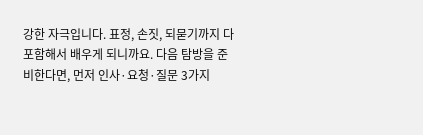강한 자극입니다. 표정, 손짓, 되묻기까지 다 포함해서 배우게 되니까요. 다음 탐방을 준비한다면, 먼저 인사·요청·질문 3가지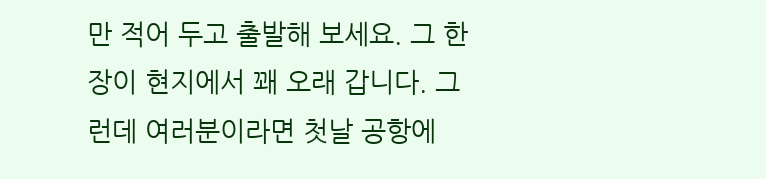만 적어 두고 출발해 보세요. 그 한 장이 현지에서 꽤 오래 갑니다. 그런데 여러분이라면 첫날 공항에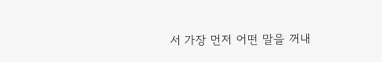서 가장 먼저 어떤 말을 꺼내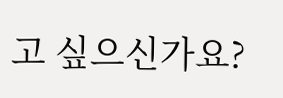고 싶으신가요?